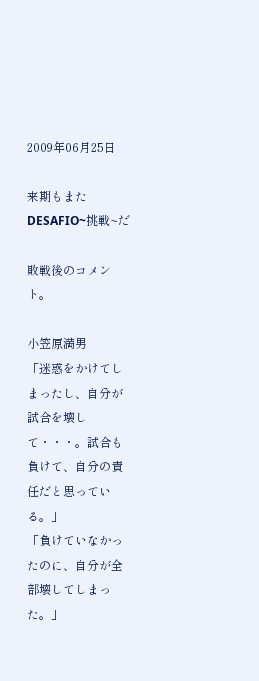2009年06月25日

来期もまたDESAFIO~挑戦~だ

敗戦後のコメント。

小笠原満男
「迷惑をかけてしまったし、自分が試合を壊して・・・。試合も負けて、自分の責任だと思っている。」
「負けていなかったのに、自分が全部壊してしまった。」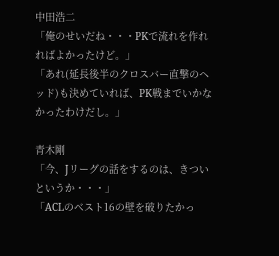中田浩二
「俺のせいだね・・・PKで流れを作れればよかったけど。」
「あれ(延長後半のクロスバー直撃のヘッド)も決めていれば、PK戦までいかなかったわけだし。」

青木剛
「今、Jリーグの話をするのは、きついというか・・・」
「ACLのベスト16の壁を破りたかっ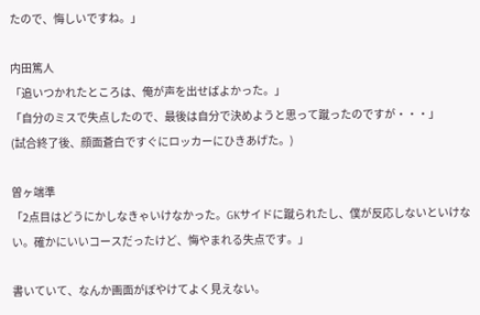たので、悔しいですね。」

内田篤人
「追いつかれたところは、俺が声を出せばよかった。」
「自分のミスで失点したので、最後は自分で決めようと思って蹴ったのですが・・・」
(試合終了後、顔面蒼白ですぐにロッカーにひきあげた。)

曽ヶ端準
「2点目はどうにかしなきゃいけなかった。GKサイドに蹴られたし、僕が反応しないといけない。確かにいいコースだったけど、悔やまれる失点です。」

書いていて、なんか画面がぼやけてよく見えない。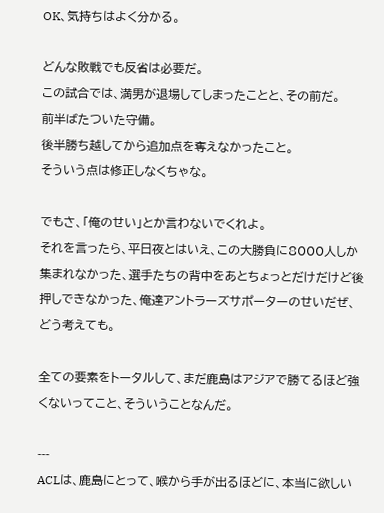OK、気持ちはよく分かる。

どんな敗戦でも反省は必要だ。
この試合では、満男が退場してしまったことと、その前だ。
前半ばたついた守備。
後半勝ち越してから追加点を奪えなかったこと。
そういう点は修正しなくちゃな。

でもさ、「俺のせい」とか言わないでくれよ。
それを言ったら、平日夜とはいえ、この大勝負に8000人しか集まれなかった、選手たちの背中をあとちょっとだけだけど後押しできなかった、俺達アントラーズサポーターのせいだぜ、どう考えても。

全ての要素をトータルして、まだ鹿島はアジアで勝てるほど強くないってこと、そういうことなんだ。

---
ACLは、鹿島にとって、喉から手が出るほどに、本当に欲しい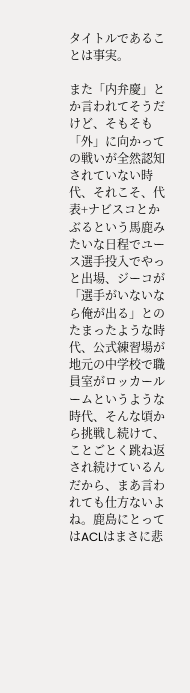タイトルであることは事実。

また「内弁慶」とか言われてそうだけど、そもそも「外」に向かっての戦いが全然認知されていない時代、それこそ、代表+ナビスコとかぶるという馬鹿みたいな日程でユース選手投入でやっと出場、ジーコが「選手がいないなら俺が出る」とのたまったような時代、公式練習場が地元の中学校で職員室がロッカールームというような時代、そんな頃から挑戦し続けて、ことごとく跳ね返され続けているんだから、まあ言われても仕方ないよね。鹿島にとってはACLはまさに悲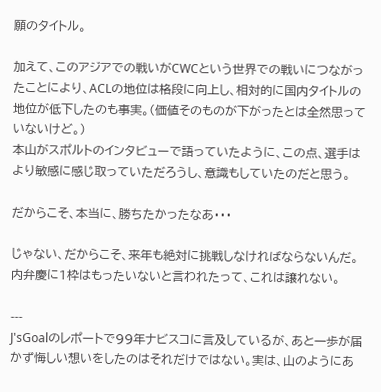願のタイトル。

加えて、このアジアでの戦いがCWCという世界での戦いにつながったことにより、ACLの地位は格段に向上し、相対的に国内タイトルの地位が低下したのも事実。(価値そのものが下がったとは全然思っていないけど。)
本山がスポルトのインタビューで語っていたように、この点、選手はより敏感に感じ取っていただろうし、意識もしていたのだと思う。

だからこそ、本当に、勝ちたかったなあ・・・

じゃない、だからこそ、来年も絶対に挑戦しなければならないんだ。
内弁慶に1枠はもったいないと言われたって、これは譲れない。

---
J'sGoalのレポートで99年ナビスコに言及しているが、あと一歩が届かず悔しい想いをしたのはそれだけではない。実は、山のようにあ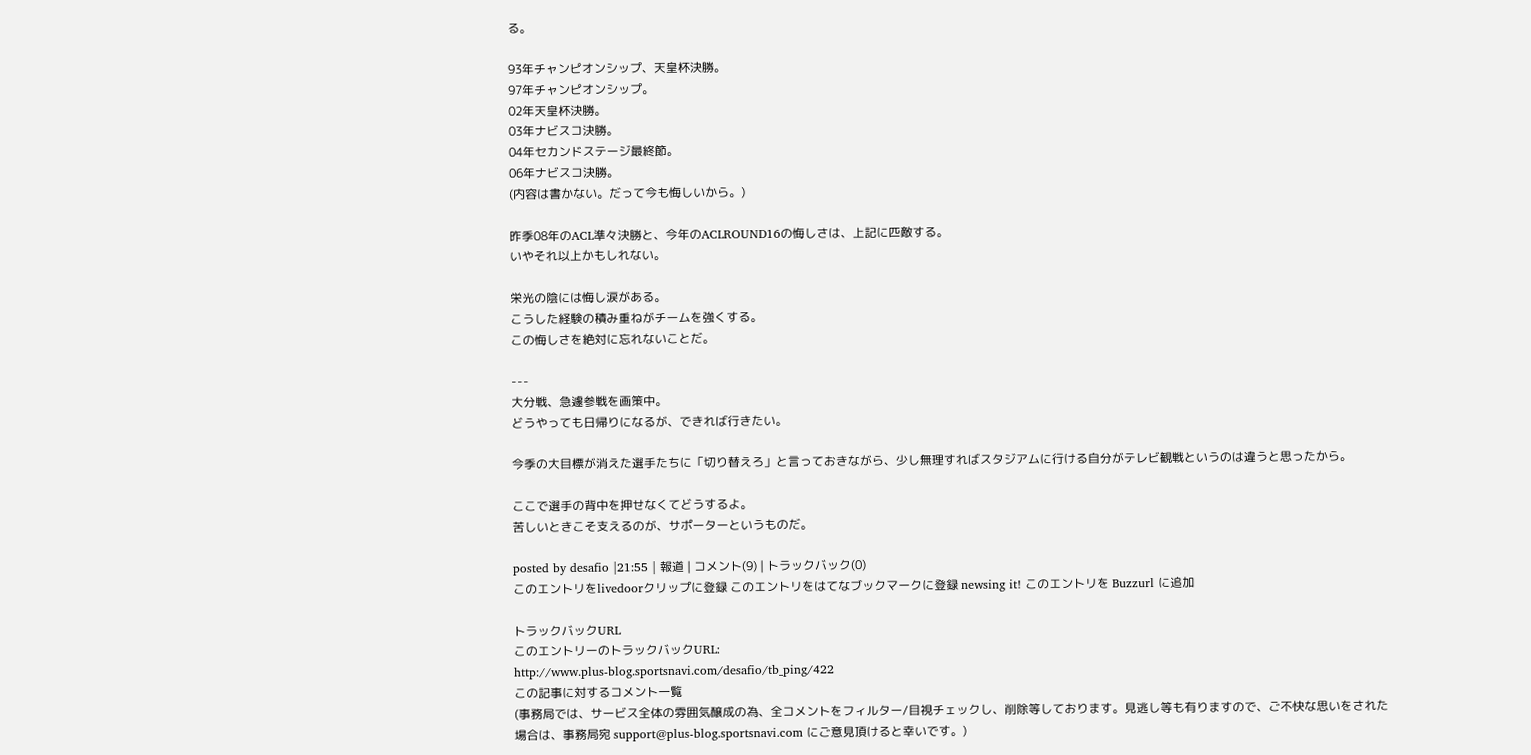る。

93年チャンピオンシップ、天皇杯決勝。
97年チャンピオンシップ。
02年天皇杯決勝。
03年ナビスコ決勝。
04年セカンドステージ最終節。
06年ナビスコ決勝。
(内容は書かない。だって今も悔しいから。)

昨季08年のACL準々決勝と、今年のACLROUND16の悔しさは、上記に匹敵する。
いやそれ以上かもしれない。

栄光の陰には悔し涙がある。
こうした経験の積み重ねがチームを強くする。
この悔しさを絶対に忘れないことだ。

---
大分戦、急遽参戦を画策中。
どうやっても日帰りになるが、できれば行きたい。

今季の大目標が消えた選手たちに「切り替えろ」と言っておきながら、少し無理すればスタジアムに行ける自分がテレビ観戦というのは違うと思ったから。

ここで選手の背中を押せなくてどうするよ。
苦しいときこそ支えるのが、サポーターというものだ。

posted by desafio |21:55 | 報道 | コメント(9) | トラックバック(0)
このエントリをlivedoorクリップに登録 このエントリをはてなブックマークに登録 newsing it! このエントリを Buzzurl に追加

トラックバックURL
このエントリーのトラックバックURL:
http://www.plus-blog.sportsnavi.com/desafio/tb_ping/422
この記事に対するコメント一覧
(事務局では、サービス全体の雰囲気醸成の為、全コメントをフィルター/目視チェックし、削除等しております。見逃し等も有りますので、ご不快な思いをされた場合は、事務局宛 support@plus-blog.sportsnavi.com にご意見頂けると幸いです。)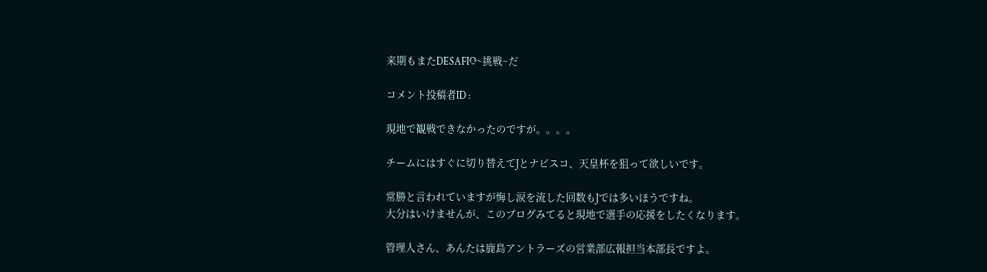来期もまたDESAFIO~挑戦~だ

コメント投稿者ID :

現地で観戦できなかったのですが。。。。

チームにはすぐに切り替えてJとナビスコ、天皇杯を狙って欲しいです。

常勝と言われていますが悔し涙を流した回数もJでは多いほうですね。
大分はいけませんが、このブログみてると現地で選手の応援をしたくなります。

管理人さん、あんたは鹿島アントラーズの営業部広報担当本部長ですよ。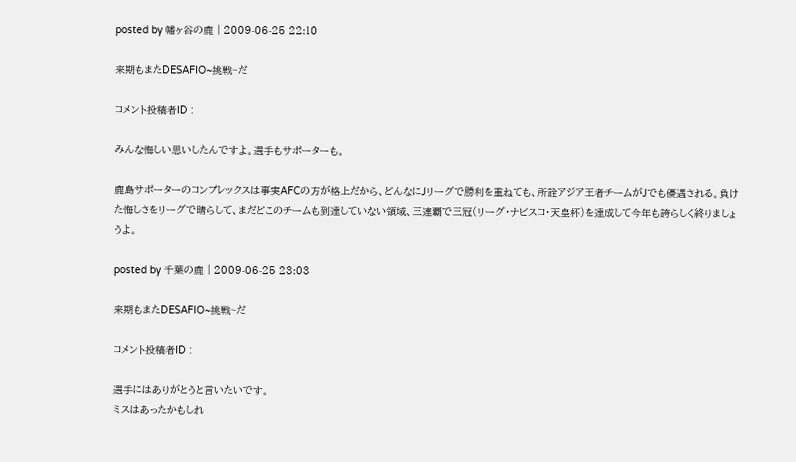posted by 幡ヶ谷の鹿 | 2009-06-25 22:10

来期もまたDESAFIO~挑戦~だ

コメント投稿者ID :

みんな悔しい思いしたんですよ。選手もサポーターも。

鹿島サポーターのコンプレックスは事実AFCの方が格上だから、どんなにJリーグで勝利を重ねても、所詮アジア王者チームがJでも優遇される。負けた悔しさをリーグで晴らして、まだどこのチームも到達していない領域、三連覇で三冠(リーグ・ナビスコ・天皇杯)を達成して今年も誇らしく終りましょうよ。

posted by 千葉の鹿 | 2009-06-25 23:03

来期もまたDESAFIO~挑戦~だ

コメント投稿者ID :

選手にはありがとうと言いたいです。
ミスはあったかもしれ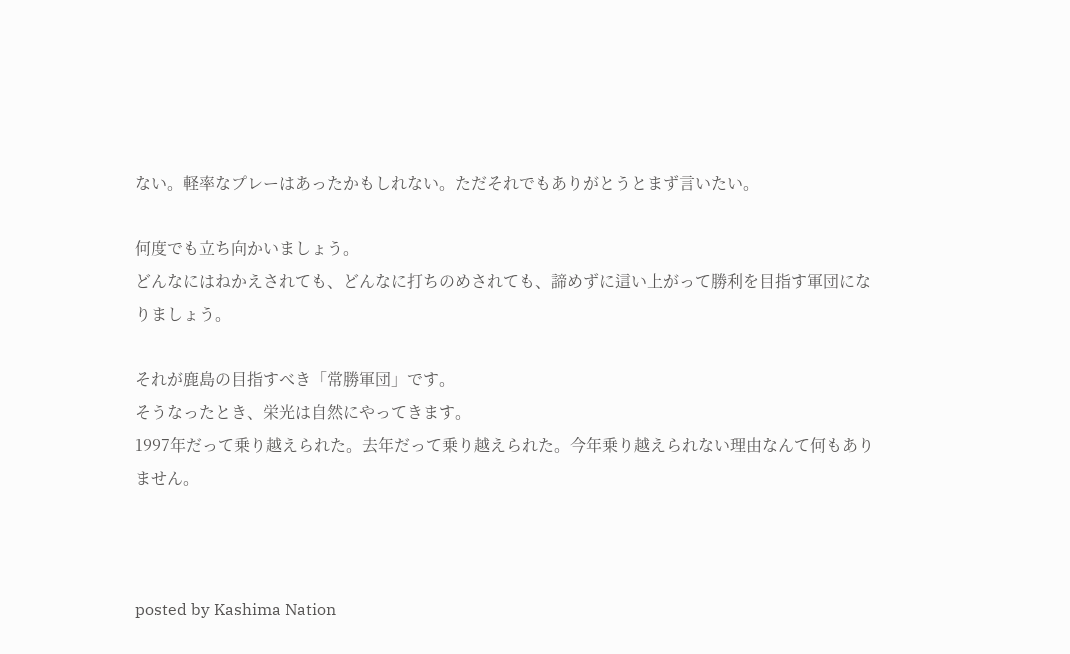ない。軽率なプレーはあったかもしれない。ただそれでもありがとうとまず言いたい。

何度でも立ち向かいましょう。
どんなにはねかえされても、どんなに打ちのめされても、諦めずに這い上がって勝利を目指す軍団になりましょう。

それが鹿島の目指すべき「常勝軍団」です。
そうなったとき、栄光は自然にやってきます。
1997年だって乗り越えられた。去年だって乗り越えられた。今年乗り越えられない理由なんて何もありません。



posted by Kashima Nation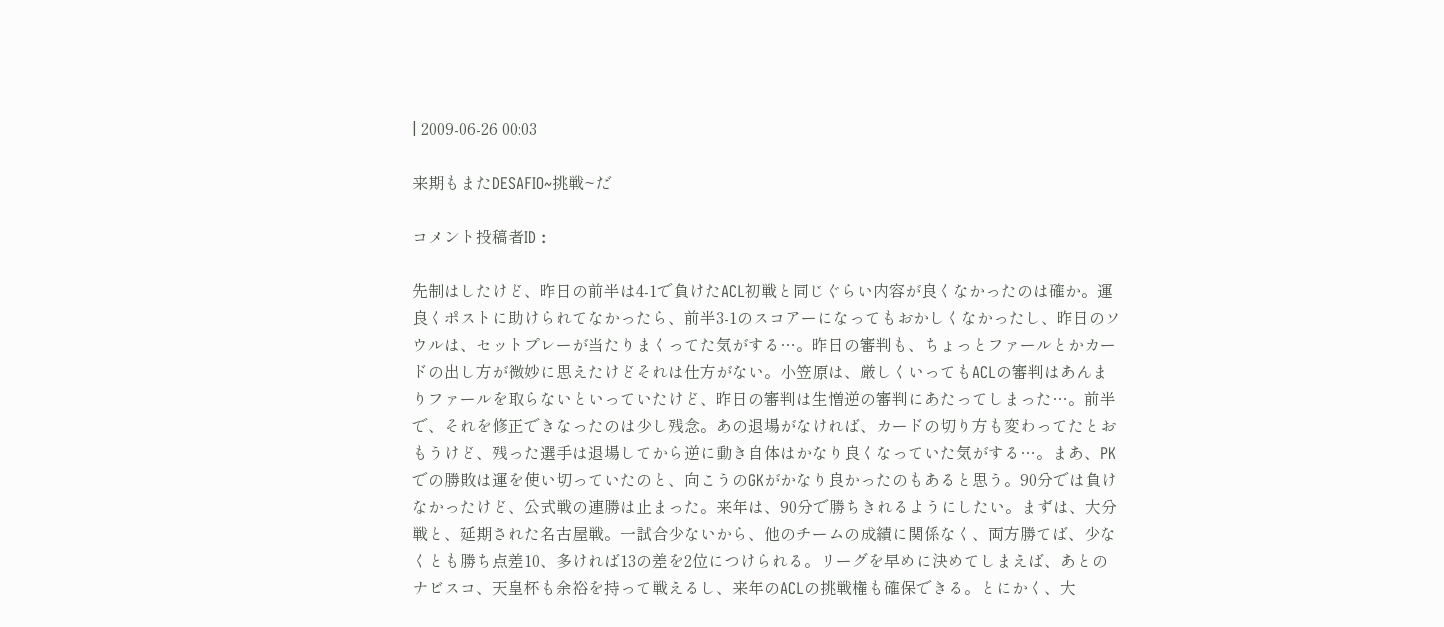| 2009-06-26 00:03

来期もまたDESAFIO~挑戦~だ

コメント投稿者ID :

先制はしたけど、昨日の前半は4-1で負けたACL初戦と同じぐらい内容が良くなかったのは確か。運良くポストに助けられてなかったら、前半3-1のスコアーになってもおかしくなかったし、昨日のソウルは、セットプレーが当たりまくってた気がする…。昨日の審判も、ちょっとファールとかカードの出し方が微妙に思えたけどそれは仕方がない。小笠原は、厳しくいってもACLの審判はあんまりファールを取らないといっていたけど、昨日の審判は生憎逆の審判にあたってしまった…。前半で、それを修正できなったのは少し残念。あの退場がなければ、カードの切り方も変わってたとおもうけど、残った選手は退場してから逆に動き自体はかなり良くなっていた気がする…。まあ、PKでの勝敗は運を使い切っていたのと、向こうのGKがかなり良かったのもあると思う。90分では負けなかったけど、公式戦の連勝は止まった。来年は、90分で勝ちきれるようにしたい。まずは、大分戦と、延期された名古屋戦。一試合少ないから、他のチームの成績に関係なく、両方勝てば、少なくとも勝ち点差10、多ければ13の差を2位につけられる。リーグを早めに決めてしまえば、あとのナビスコ、天皇杯も余裕を持って戦えるし、来年のACLの挑戦権も確保できる。とにかく、大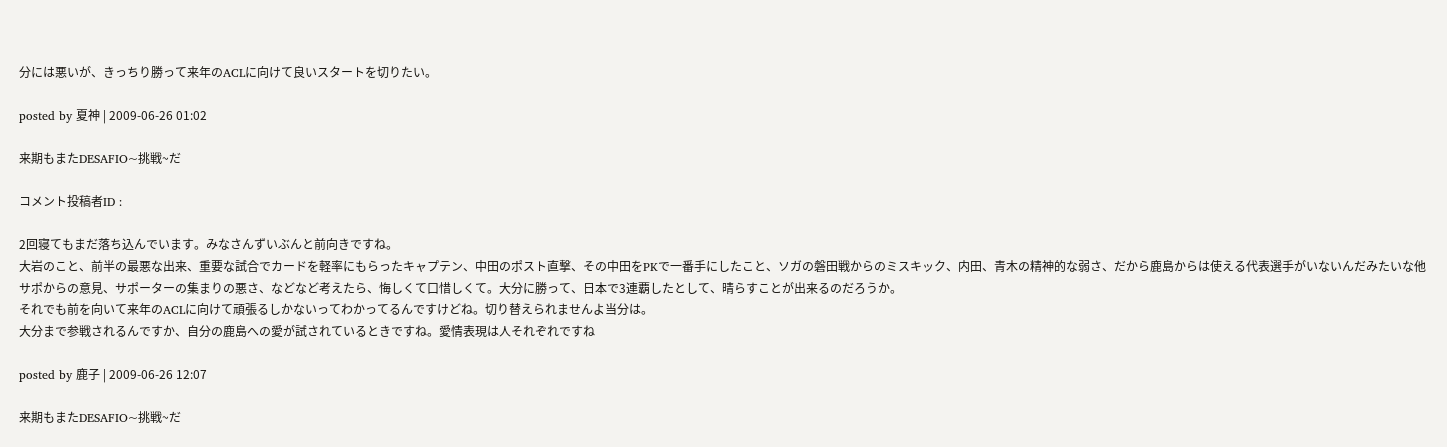分には悪いが、きっちり勝って来年のACLに向けて良いスタートを切りたい。

posted by 夏神 | 2009-06-26 01:02

来期もまたDESAFIO~挑戦~だ

コメント投稿者ID :

2回寝てもまだ落ち込んでいます。みなさんずいぶんと前向きですね。
大岩のこと、前半の最悪な出来、重要な試合でカードを軽率にもらったキャプテン、中田のポスト直撃、その中田をPKで一番手にしたこと、ソガの磐田戦からのミスキック、内田、青木の精神的な弱さ、だから鹿島からは使える代表選手がいないんだみたいな他サポからの意見、サポーターの集まりの悪さ、などなど考えたら、悔しくて口惜しくて。大分に勝って、日本で3連覇したとして、晴らすことが出来るのだろうか。
それでも前を向いて来年のACLに向けて頑張るしかないってわかってるんですけどね。切り替えられませんよ当分は。
大分まで参戦されるんですか、自分の鹿島への愛が試されているときですね。愛情表現は人それぞれですね

posted by 鹿子 | 2009-06-26 12:07

来期もまたDESAFIO~挑戦~だ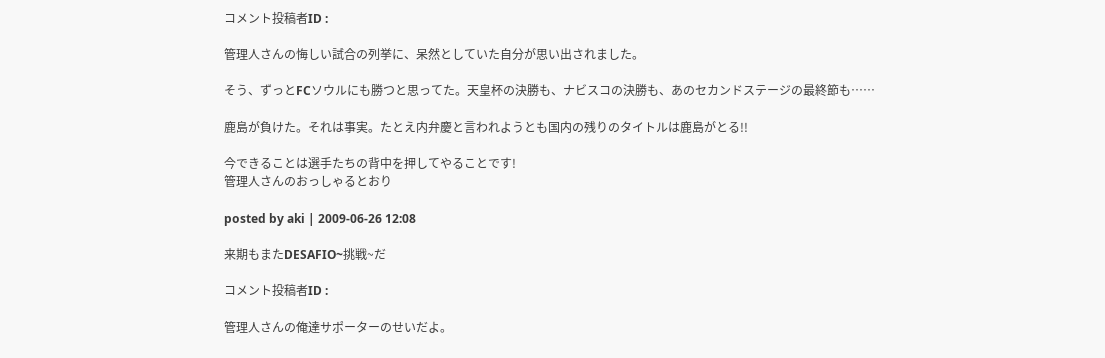コメント投稿者ID :

管理人さんの悔しい試合の列挙に、呆然としていた自分が思い出されました。

そう、ずっとFCソウルにも勝つと思ってた。天皇杯の決勝も、ナビスコの決勝も、あのセカンドステージの最終節も……

鹿島が負けた。それは事実。たとえ内弁慶と言われようとも国内の残りのタイトルは鹿島がとる!!

今できることは選手たちの背中を押してやることです!
管理人さんのおっしゃるとおり

posted by aki | 2009-06-26 12:08

来期もまたDESAFIO~挑戦~だ

コメント投稿者ID :

管理人さんの俺達サポーターのせいだよ。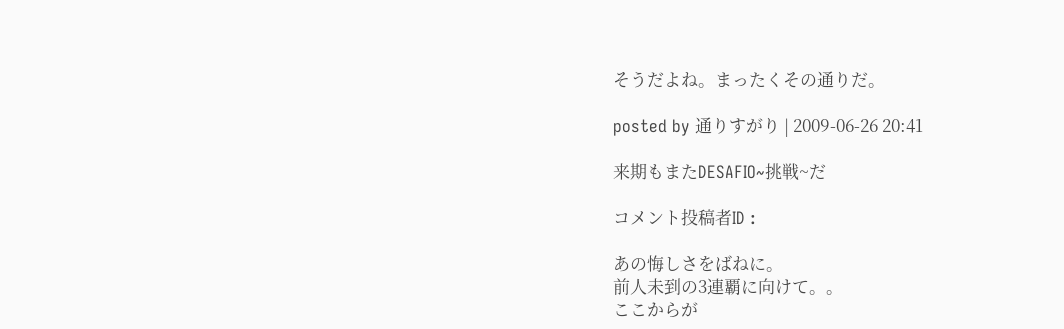そうだよね。まったくその通りだ。

posted by 通りすがり | 2009-06-26 20:41

来期もまたDESAFIO~挑戦~だ

コメント投稿者ID :

あの悔しさをばねに。
前人未到の3連覇に向けて。。
ここからが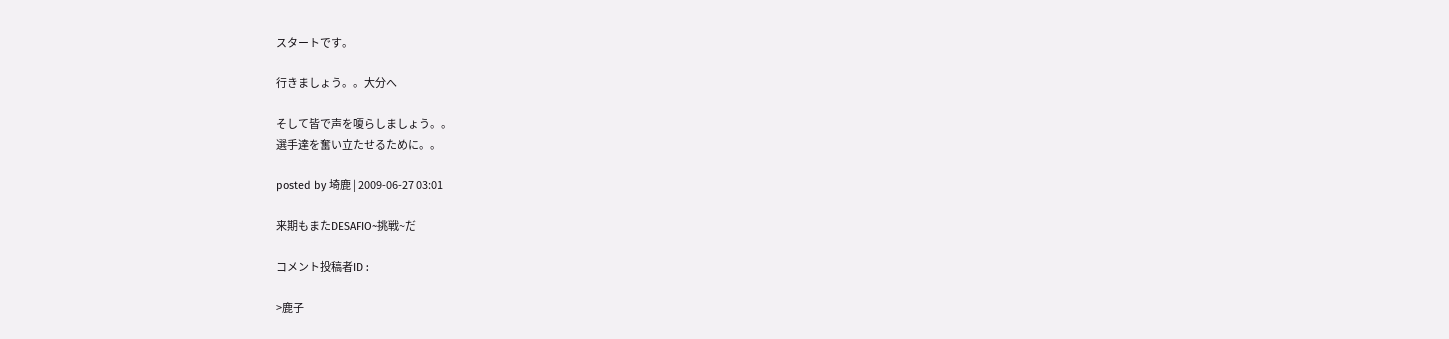スタートです。

行きましょう。。大分へ

そして皆で声を嗄らしましょう。。
選手達を奮い立たせるために。。

posted by 埼鹿 | 2009-06-27 03:01

来期もまたDESAFIO~挑戦~だ

コメント投稿者ID :

>鹿子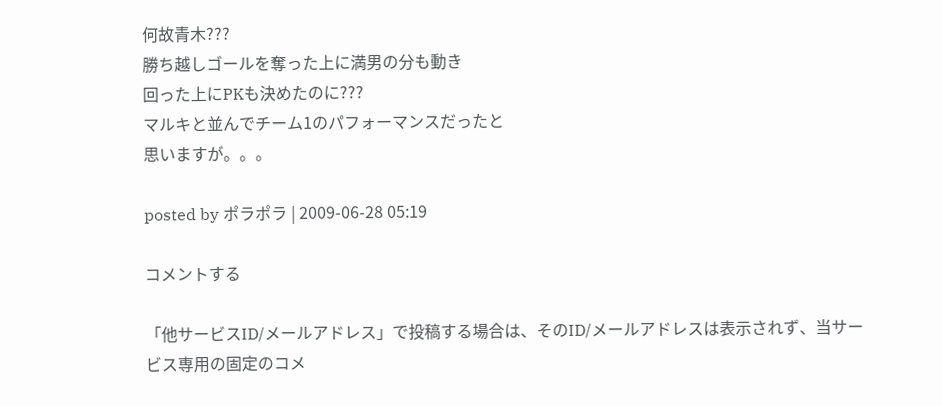何故青木???
勝ち越しゴールを奪った上に満男の分も動き
回った上にPKも決めたのに???
マルキと並んでチーム1のパフォーマンスだったと
思いますが。。。

posted by ポラポラ | 2009-06-28 05:19

コメントする

「他サービスID/メールアドレス」で投稿する場合は、そのID/メールアドレスは表示されず、当サービス専用の固定のコメ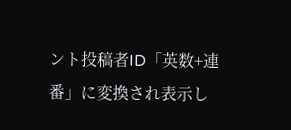ント投稿者ID「英数+連番」に変換され表示し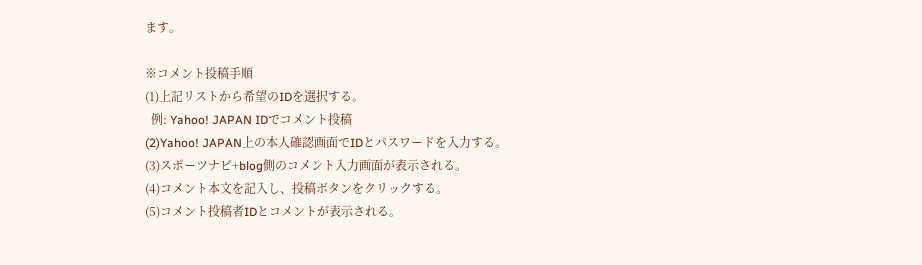ます。

※コメント投稿手順
(1)上記リストから希望のIDを選択する。
  例: Yahoo! JAPAN IDでコメント投稿
(2)Yahoo! JAPAN上の本人確認画面でIDとパスワードを入力する。
(3)スポーツナビ+blog側のコメント入力画面が表示される。
(4)コメント本文を記入し、投稿ボタンをクリックする。
(5)コメント投稿者IDとコメントが表示される。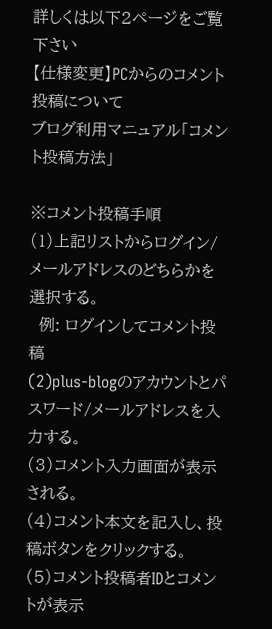詳しくは以下2ページをご覧下さい
【仕様変更】PCからのコメント投稿について
ブログ利用マニュアル「コメント投稿方法」

※コメント投稿手順
(1)上記リストからログイン/メールアドレスのどちらかを選択する。
  例: ログインしてコメント投稿
(2)plus-blogのアカウントとパスワード/メールアドレスを入力する。
(3)コメント入力画面が表示される。
(4)コメント本文を記入し、投稿ボタンをクリックする。
(5)コメント投稿者IDとコメントが表示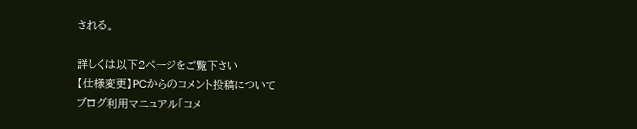される。

詳しくは以下2ページをご覧下さい
【仕様変更】PCからのコメント投稿について
ブログ利用マニュアル「コメ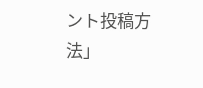ント投稿方法」